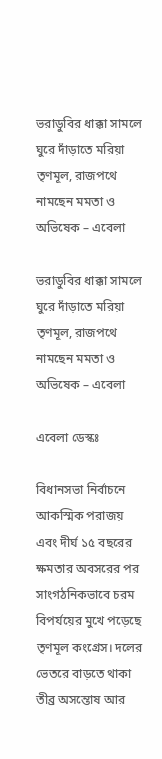ভরাডুবির ধাক্কা সামলে ঘুরে দাঁড়াতে মরিয়া তৃণমূল, রাজপথে নামছেন মমতা ও অভিষেক – এবেলা

ভরাডুবির ধাক্কা সামলে ঘুরে দাঁড়াতে মরিয়া তৃণমূল, রাজপথে নামছেন মমতা ও অভিষেক – এবেলা

এবেলা ডেস্কঃ

বিধানসভা নির্বাচনে আকস্মিক পরাজয় এবং দীর্ঘ ১৫ বছরের ক্ষমতার অবসরের পর সাংগঠনিকভাবে চরম বিপর্যয়ের মুখে পড়েছে তৃণমূল কংগ্রেস। দলের ভেতরে বাড়তে থাকা তীব্র অসন্তোষ আর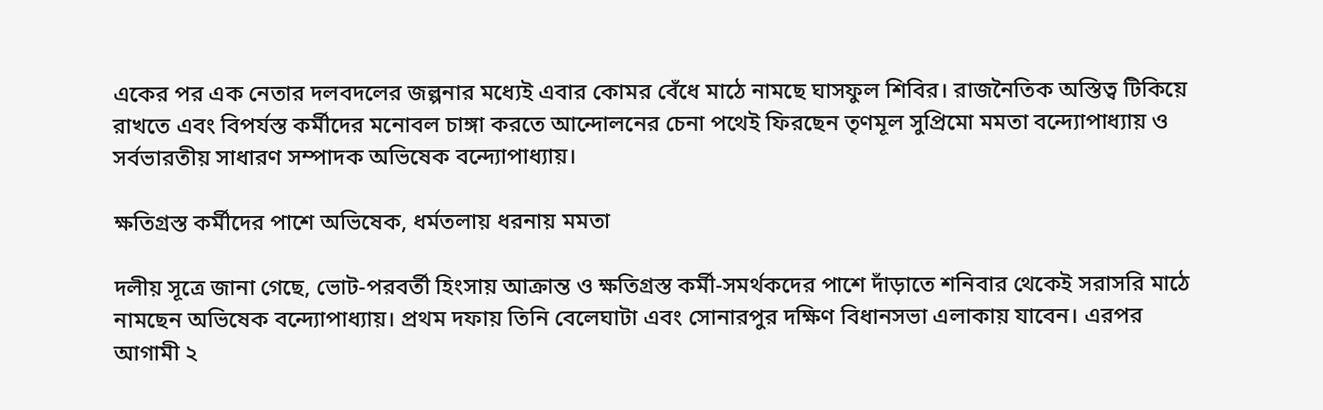একের পর এক নেতার দলবদলের জল্পনার মধ্যেই এবার কোমর বেঁধে মাঠে নামছে ঘাসফুল শিবির। রাজনৈতিক অস্তিত্ব টিকিয়ে রাখতে এবং বিপর্যস্ত কর্মীদের মনোবল চাঙ্গা করতে আন্দোলনের চেনা পথেই ফিরছেন তৃণমূল সুপ্রিমো মমতা বন্দ্যোপাধ্যায় ও সর্বভারতীয় সাধারণ সম্পাদক অভিষেক বন্দ্যোপাধ্যায়।

ক্ষতিগ্রস্ত কর্মীদের পাশে অভিষেক, ধর্মতলায় ধরনায় মমতা

দলীয় সূত্রে জানা গেছে, ভোট-পরবর্তী হিংসায় আক্রান্ত ও ক্ষতিগ্রস্ত কর্মী-সমর্থকদের পাশে দাঁড়াতে শনিবার থেকেই সরাসরি মাঠে নামছেন অভিষেক বন্দ্যোপাধ্যায়। প্রথম দফায় তিনি বেলেঘাটা এবং সোনারপুর দক্ষিণ বিধানসভা এলাকায় যাবেন। এরপর আগামী ২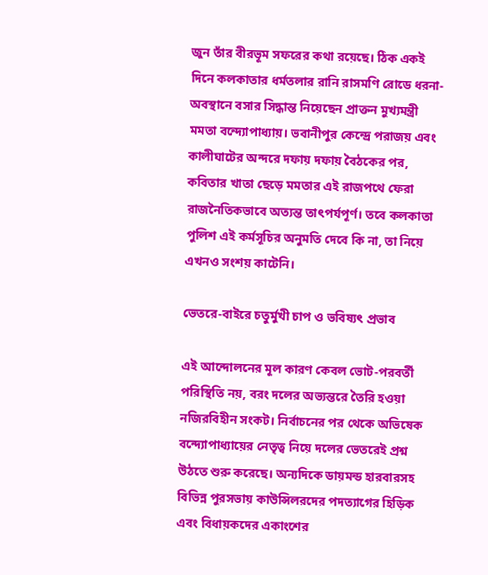জুন তাঁর বীরভূম সফরের কথা রয়েছে। ঠিক একই দিনে কলকাতার ধর্মতলার রানি রাসমণি রোডে ধরনা-অবস্থানে বসার সিদ্ধান্ত নিয়েছেন প্রাক্তন মুখ্যমন্ত্রী মমতা বন্দ্যোপাধ্যায়। ভবানীপুর কেন্দ্রে পরাজয় এবং কালীঘাটের অন্দরে দফায় দফায় বৈঠকের পর, কবিতার খাতা ছেড়ে মমতার এই রাজপথে ফেরা রাজনৈতিকভাবে অত্যন্ত তাৎপর্যপূর্ণ। তবে কলকাতা পুলিশ এই কর্মসূচির অনুমতি দেবে কি না, তা নিয়ে এখনও সংশয় কাটেনি।

ভেতরে-বাইরে চতুর্মুখী চাপ ও ভবিষ্যৎ প্রভাব

এই আন্দোলনের মূল কারণ কেবল ভোট-পরবর্তী পরিস্থিতি নয়, বরং দলের অভ্যন্তরে তৈরি হওয়া নজিরবিহীন সংকট। নির্বাচনের পর থেকে অভিষেক বন্দ্যোপাধ্যায়ের নেতৃত্ব নিয়ে দলের ভেতরেই প্রশ্ন উঠতে শুরু করেছে। অন্যদিকে ডায়মন্ড হারবারসহ বিভিন্ন পুরসভায় কাউন্সিলরদের পদত্যাগের হিড়িক এবং বিধায়কদের একাংশের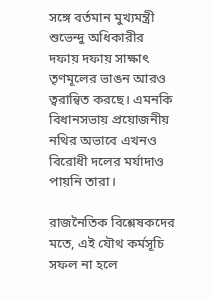সঙ্গে বর্তমান মুখ্যমন্ত্রী শুভেন্দু অধিকারীর দফায় দফায় সাক্ষাৎ তৃণমূলের ভাঙন আরও ত্বরান্বিত করছে। এমনকি বিধানসভায় প্রয়োজনীয় নথির অভাবে এখনও বিরোধী দলের মর্যাদাও পায়নি তারা।

রাজনৈতিক বিশ্লেষকদের মতে, এই যৌথ কর্মসূচি সফল না হলে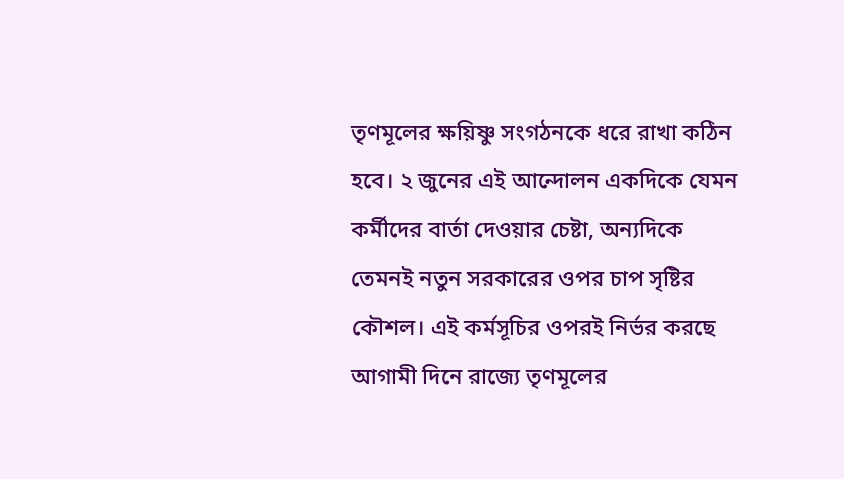তৃণমূলের ক্ষয়িষ্ণু সংগঠনকে ধরে রাখা কঠিন হবে। ২ জুনের এই আন্দোলন একদিকে যেমন কর্মীদের বার্তা দেওয়ার চেষ্টা, অন্যদিকে তেমনই নতুন সরকারের ওপর চাপ সৃষ্টির কৌশল। এই কর্মসূচির ওপরই নির্ভর করছে আগামী দিনে রাজ্যে তৃণমূলের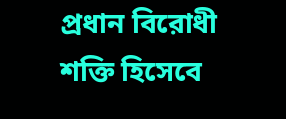প্রধান বিরোধী শক্তি হিসেবে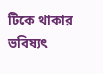টিকে থাকার ভবিষ্যৎ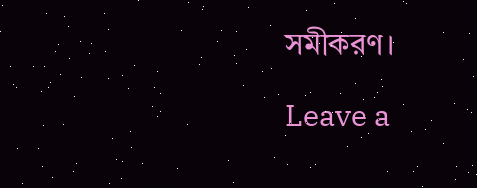সমীকরণ।

Leave a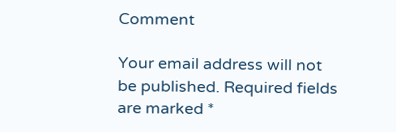Comment

Your email address will not be published. Required fields are marked *